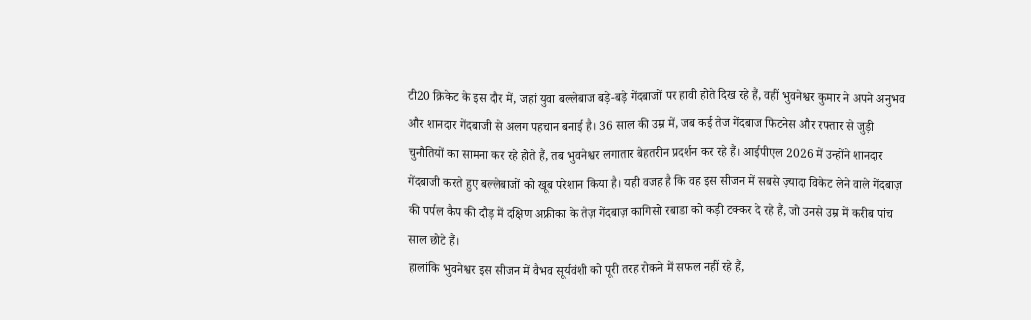टी20 क्रिकेट के इस दौर में, जहां युवा बल्लेबाज बड़े-बड़े गेंदबाजों पर हावी होते दिख रहे हैं, वहीं भुवनेश्वर कुमार ने अपने अनुभव और शानदार गेंदबाजी से अलग पहचान बनाई है। 36 साल की उम्र में, जब कई तेज गेंदबाज फिटनेस और रफ्तार से जुड़ी चुनौतियों का सामना कर रहे होते हैं, तब भुवनेश्वर लगातार बेहतरीन प्रदर्शन कर रहे हैं। आईपीएल 2026 में उन्होंने शानदार गेंदबाजी करते हुए बल्लेबाजों को खूब परेशान किया है। यही वजह है कि वह इस सीजन में सबसे ज़्यादा विकेट लेने वाले गेंदबाज़ की पर्पल कैप की दौड़ में दक्षिण अफ्रीका के तेज़ गेंदबाज़ कागिसो रबाडा को कड़ी टक्कर दे रहे हैं, जो उनसे उम्र में करीब पांच साल छोटे हैं।
हालांकि भुवनेश्वर इस सीजन में वैभव सूर्यवंशी को पूरी तरह रोकने में सफल नहीं रहे हैं,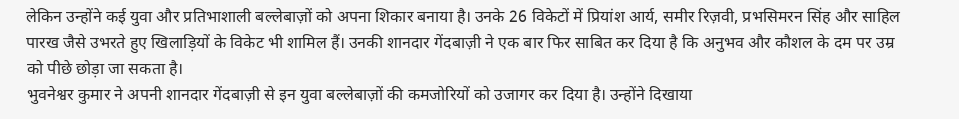लेकिन उन्होंने कई युवा और प्रतिभाशाली बल्लेबाज़ों को अपना शिकार बनाया है। उनके 26 विकेटों में प्रियांश आर्य, समीर रिज़वी, प्रभसिमरन सिंह और साहिल पारख जैसे उभरते हुए खिलाड़ियों के विकेट भी शामिल हैं। उनकी शानदार गेंदबाज़ी ने एक बार फिर साबित कर दिया है कि अनुभव और कौशल के दम पर उम्र को पीछे छोड़ा जा सकता है।
भुवनेश्वर कुमार ने अपनी शानदार गेंदबाज़ी से इन युवा बल्लेबाज़ों की कमजोरियों को उजागर कर दिया है। उन्होंने दिखाया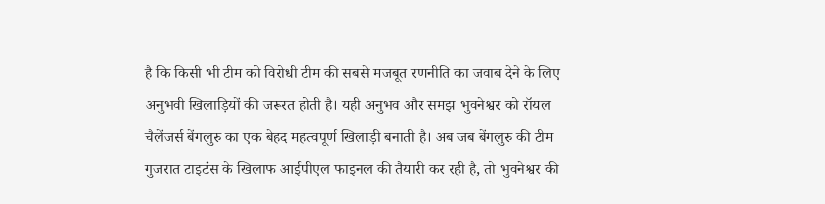है कि किसी भी टीम को विरोधी टीम की सबसे मजबूत रणनीति का जवाब देने के लिए अनुभवी खिलाड़ियों की जरूरत होती है। यही अनुभव और समझ भुवनेश्वर को रॉयल चैलेंजर्स बेंगलुरु का एक बेहद महत्वपूर्ण खिलाड़ी बनाती है। अब जब बेंगलुरु की टीम गुजरात टाइटंस के खिलाफ आईपीएल फाइनल की तैयारी कर रही है, तो भुवनेश्वर की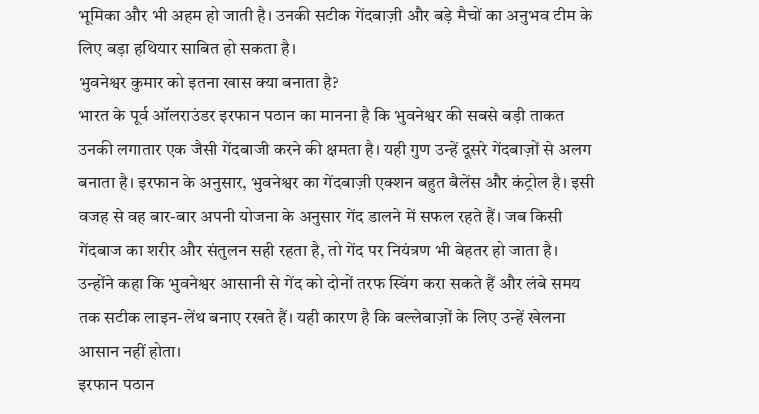भूमिका और भी अहम हो जाती है। उनकी सटीक गेंदबाज़ी और बड़े मैचों का अनुभव टीम के लिए बड़ा हथियार साबित हो सकता है।
भुवनेश्वर कुमार को इतना खास क्या बनाता है?
भारत के पूर्व ऑलराउंडर इरफान पठान का मानना है कि भुवनेश्वर की सबसे बड़ी ताकत उनकी लगातार एक जैसी गेंदबाजी करने की क्षमता है। यही गुण उन्हें दूसरे गेंदबाज़ों से अलग बनाता है। इरफान के अनुसार, भुवनेश्वर का गेंदबाज़ी एक्शन बहुत बैलेंस और कंट्रोल है। इसी वजह से वह बार-बार अपनी योजना के अनुसार गेंद डालने में सफल रहते हैं। जब किसी गेंदबाज का शरीर और संतुलन सही रहता है, तो गेंद पर नियंत्रण भी बेहतर हो जाता है। उन्होंने कहा कि भुवनेश्वर आसानी से गेंद को दोनों तरफ स्विंग करा सकते हैं और लंबे समय तक सटीक लाइन-लेंथ बनाए रखते हैं। यही कारण है कि बल्लेबाज़ों के लिए उन्हें खेलना आसान नहीं होता।
इरफान पठान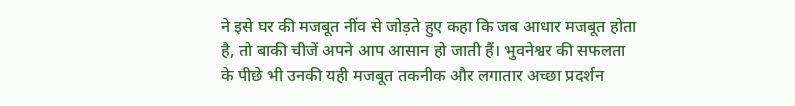ने इसे घर की मजबूत नींव से जोड़ते हुए कहा कि जब आधार मजबूत होता है, तो बाकी चीजें अपने आप आसान हो जाती हैं। भुवनेश्वर की सफलता के पीछे भी उनकी यही मजबूत तकनीक और लगातार अच्छा प्रदर्शन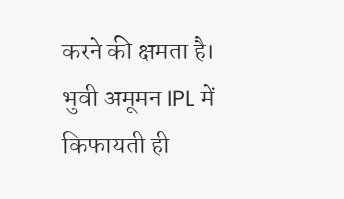करने की क्षमता है।
भुवी अमूमन IPL में किफायती ही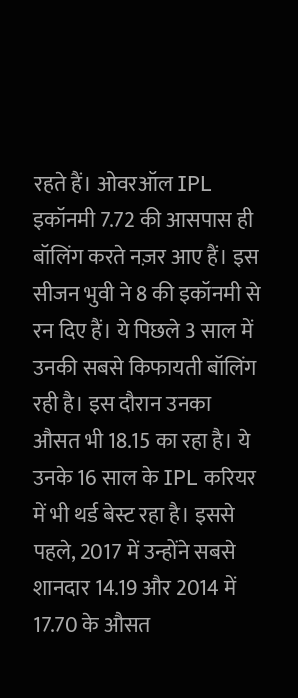रहते हैं। ओवरऑल IPL इकॉनमी 7.72 की आसपास ही बॉलिंग करते नज़र आए हैं। इस सीजन भुवी ने 8 की इकॉनमी से रन दिए हैं। ये पिछले 3 साल में उनकी सबसे किफायती बॉलिंग रही है। इस दौरान उनका औसत भी 18.15 का रहा है। ये उनके 16 साल के IPL करियर में भी थर्ड बेस्ट रहा है। इससे पहले, 2017 में उन्होंने सबसे शानदार 14.19 और 2014 में 17.70 के औसत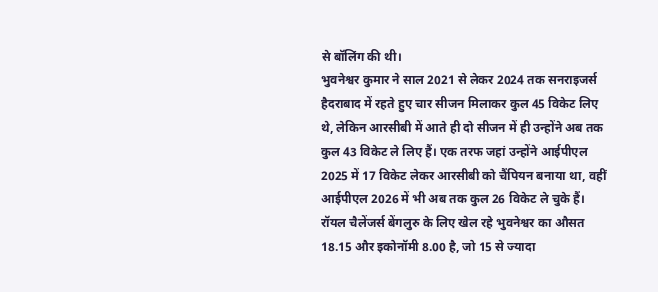से बॉलिंग की थी।
भुवनेश्वर कुमार ने साल 2021 से लेकर 2024 तक सनराइजर्स हैदराबाद में रहते हुए चार सीजन मिलाकर कुल 45 विकेट लिए थे, लेकिन आरसीबी में आते ही दो सीजन में ही उन्होंने अब तक कुल 43 विकेट ले लिए हैं। एक तरफ जहां उन्होंने आईपीएल 2025 में 17 विकेट लेकर आरसीबी को चैंपियन बनाया था, वहीं आईपीएल 2026 में भी अब तक कुल 26 विकेट ले चुके हैं।
रॉयल चैलेंजर्स बेंगलुरु के लिए खेल रहे भुवनेश्वर का औसत 18.15 और इकोनॉमी 8.00 है, जो 15 से ज्यादा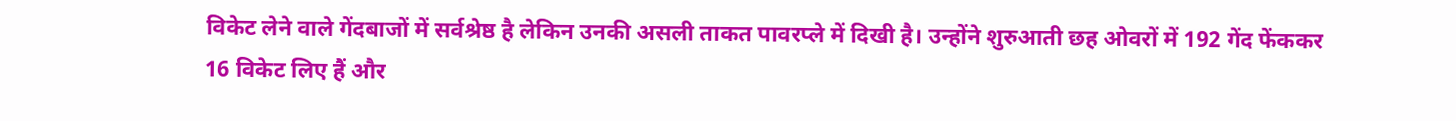विकेट लेने वाले गेंदबाजों में सर्वश्रेष्ठ है लेकिन उनकी असली ताकत पावरप्ले में दिखी है। उन्होंने शुरुआती छह ओवरों में 192 गेंद फेंककर 16 विकेट लिए हैं और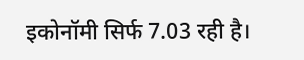इकोनॉमी सिर्फ 7.03 रही है।